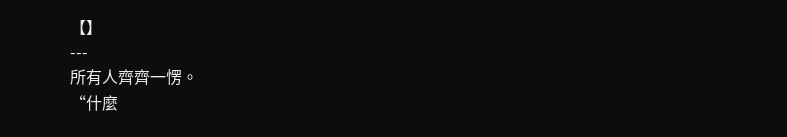【】
---
所有人齊齊一愣。
“什麼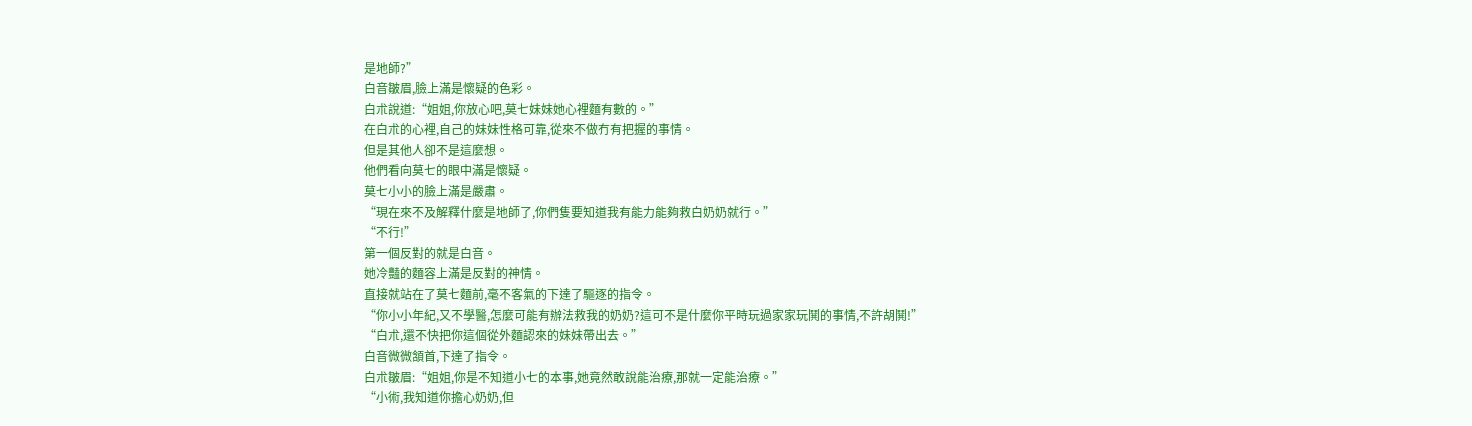是地師?”
白音皺眉,臉上滿是懷疑的色彩。
白朮說道:“姐姐,你放心吧,莫七妹妹她心裡麵有數的。”
在白朮的心裡,自己的妹妹性格可靠,從來不做冇有把握的事情。
但是其他人卻不是這麼想。
他們看向莫七的眼中滿是懷疑。
莫七小小的臉上滿是嚴肅。
“現在來不及解釋什麼是地師了,你們隻要知道我有能力能夠救白奶奶就行。”
“不行!”
第一個反對的就是白音。
她冷豔的麵容上滿是反對的神情。
直接就站在了莫七麵前,毫不客氣的下達了驅逐的指令。
“你小小年紀,又不學醫,怎麼可能有辦法救我的奶奶?這可不是什麼你平時玩過家家玩鬨的事情,不許胡鬨!”
“白朮,還不快把你這個從外麵認來的妹妹帶出去。”
白音微微頷首,下達了指令。
白朮皺眉:“姐姐,你是不知道小七的本事,她竟然敢說能治療,那就一定能治療。”
“小術,我知道你擔心奶奶,但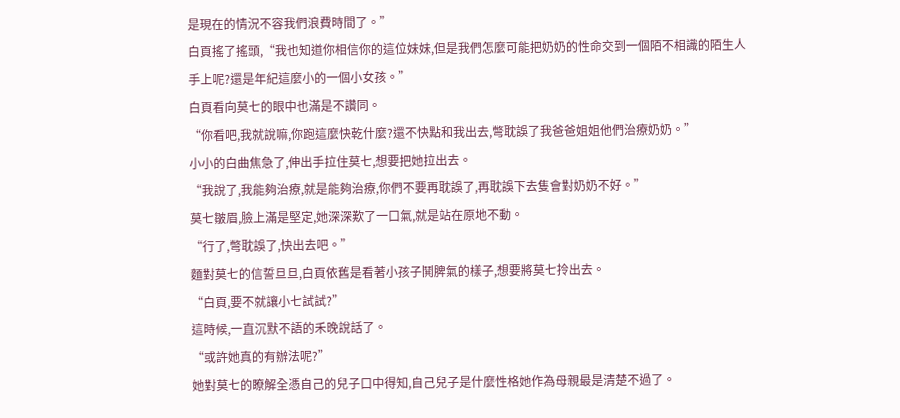是現在的情況不容我們浪費時間了。”
白頁搖了搖頭,“我也知道你相信你的這位妹妹,但是我們怎麼可能把奶奶的性命交到一個陌不相識的陌生人手上呢?還是年紀這麼小的一個小女孩。”
白頁看向莫七的眼中也滿是不讚同。
“你看吧,我就說嘛,你跑這麼快乾什麼?還不快點和我出去,彆耽誤了我爸爸姐姐他們治療奶奶。”
小小的白曲焦急了,伸出手拉住莫七,想要把她拉出去。
“我說了,我能夠治療,就是能夠治療,你們不要再耽誤了,再耽誤下去隻會對奶奶不好。”
莫七皺眉,臉上滿是堅定,她深深歎了一口氣,就是站在原地不動。
“行了,彆耽誤了,快出去吧。”
麵對莫七的信誓旦旦,白頁依舊是看著小孩子鬨脾氣的樣子,想要將莫七拎出去。
“白頁,要不就讓小七試試?”
這時候,一直沉默不語的禾晚說話了。
“或許她真的有辦法呢?”
她對莫七的瞭解全憑自己的兒子口中得知,自己兒子是什麼性格她作為母親最是清楚不過了。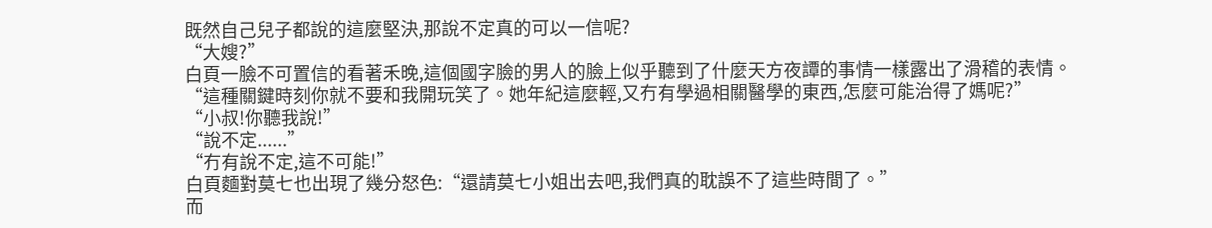既然自己兒子都說的這麼堅決,那說不定真的可以一信呢?
“大嫂?”
白頁一臉不可置信的看著禾晚,這個國字臉的男人的臉上似乎聽到了什麼天方夜譚的事情一樣露出了滑稽的表情。
“這種關鍵時刻你就不要和我開玩笑了。她年紀這麼輕,又冇有學過相關醫學的東西,怎麼可能治得了媽呢?”
“小叔!你聽我說!”
“說不定......”
“冇有說不定,這不可能!”
白頁麵對莫七也出現了幾分怒色:“還請莫七小姐出去吧,我們真的耽誤不了這些時間了。”
而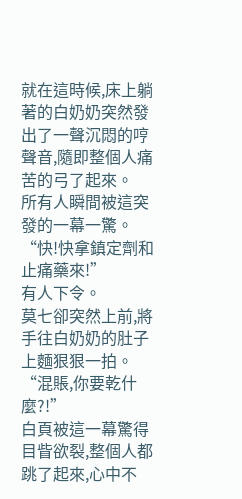就在這時候,床上躺著的白奶奶突然發出了一聲沉悶的哼聲音,隨即整個人痛苦的弓了起來。
所有人瞬間被這突發的一幕一驚。
“快!快拿鎮定劑和止痛藥來!”
有人下令。
莫七卻突然上前,將手往白奶奶的肚子上麵狠狠一拍。
“混賬,你要乾什麼?!”
白頁被這一幕驚得目眥欲裂,整個人都跳了起來,心中不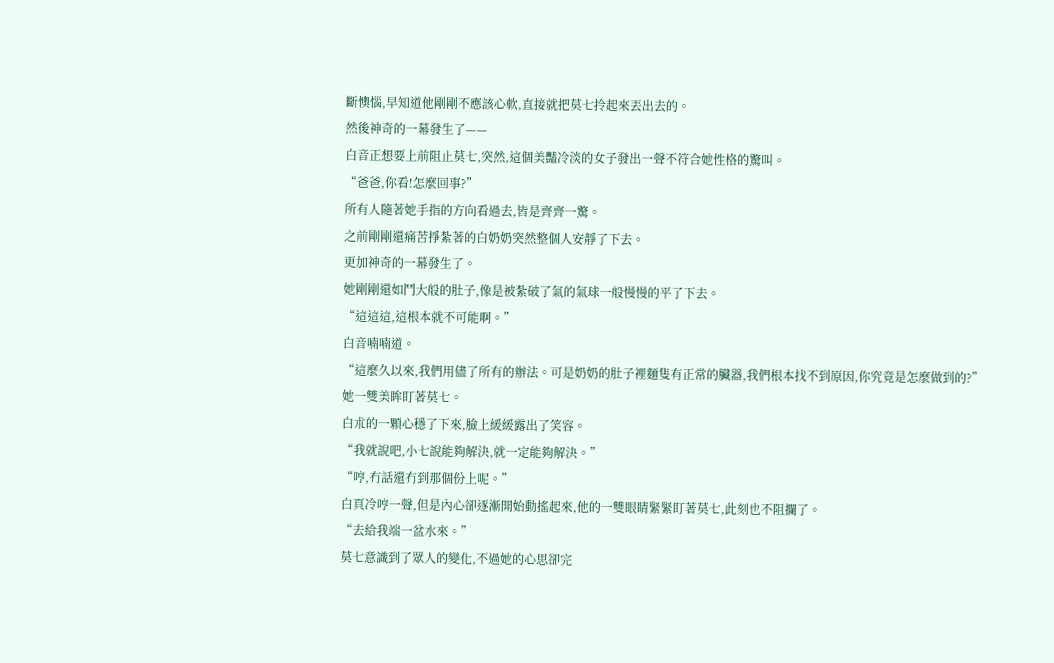斷懊惱,早知道他剛剛不應該心軟,直接就把莫七拎起來丟出去的。
然後神奇的一幕發生了——
白音正想要上前阻止莫七,突然,這個美豔冷淡的女子發出一聲不符合她性格的驚叫。
“爸爸,你看!怎麼回事?”
所有人隨著她手指的方向看過去,皆是齊齊一驚。
之前剛剛還痛苦掙紮著的白奶奶突然整個人安靜了下去。
更加神奇的一幕發生了。
她剛剛還如鬥大般的肚子,像是被紮破了氣的氣球一般慢慢的平了下去。
“這這這,這根本就不可能啊。”
白音喃喃道。
“這麼久以來,我們用儘了所有的辦法。可是奶奶的肚子裡麵隻有正常的臟器,我們根本找不到原因,你究竟是怎麼做到的?”
她一雙美眸盯著莫七。
白朮的一顆心穩了下來,臉上緩緩露出了笑容。
“我就說吧,小七說能夠解決,就一定能夠解決。”
“哼,冇話還冇到那個份上呢。”
白頁冷哼一聲,但是內心卻逐漸開始動搖起來,他的一雙眼睛緊緊盯著莫七,此刻也不阻攔了。
“去給我端一盆水來。”
莫七意識到了眾人的變化,不過她的心思卻完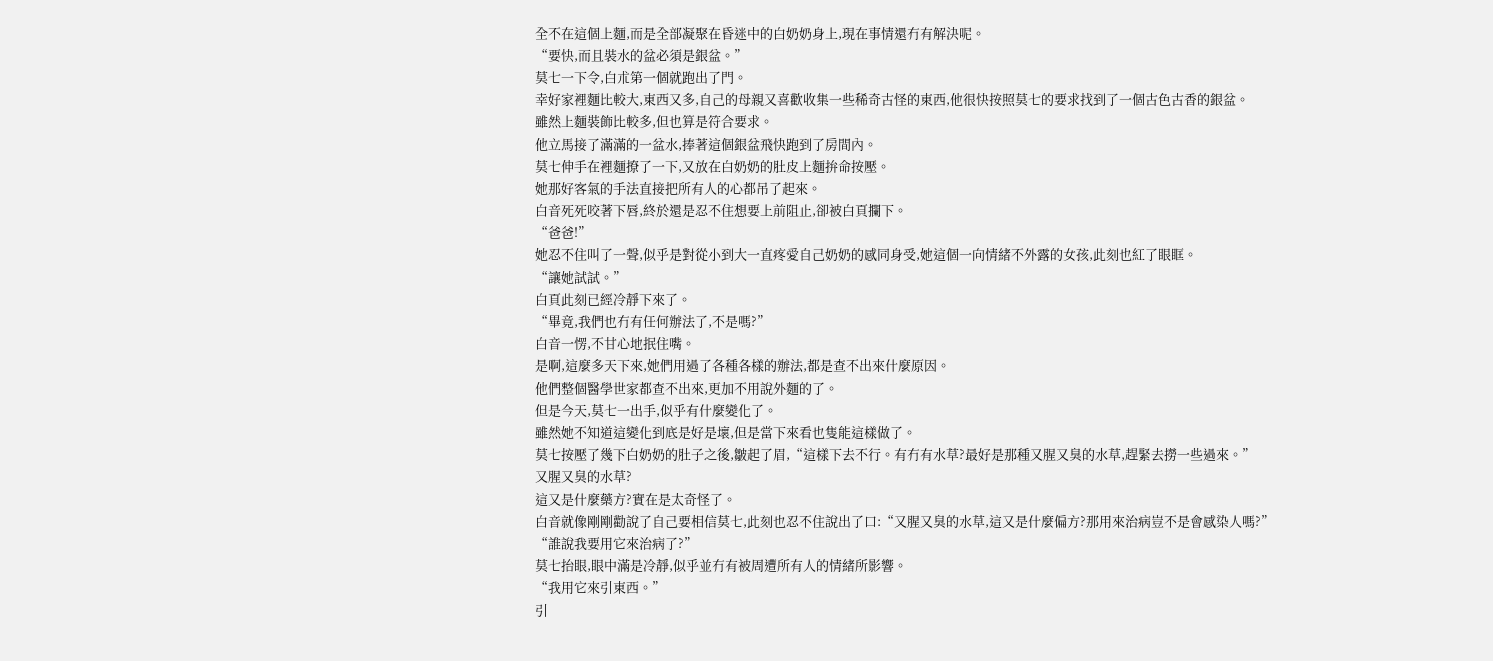全不在這個上麵,而是全部凝聚在昏迷中的白奶奶身上,現在事情還冇有解決呢。
“要快,而且裝水的盆必須是銀盆。”
莫七一下令,白朮第一個就跑出了門。
幸好家裡麵比較大,東西又多,自己的母親又喜歡收集一些稀奇古怪的東西,他很快按照莫七的要求找到了一個古色古香的銀盆。
雖然上麵裝飾比較多,但也算是符合要求。
他立馬接了滿滿的一盆水,捧著這個銀盆飛快跑到了房間內。
莫七伸手在裡麵撩了一下,又放在白奶奶的肚皮上麵拚命按壓。
她那好客氣的手法直接把所有人的心都吊了起來。
白音死死咬著下唇,終於還是忍不住想要上前阻止,卻被白頁攔下。
“爸爸!”
她忍不住叫了一聲,似乎是對從小到大一直疼愛自己奶奶的感同身受,她這個一向情緒不外露的女孩,此刻也紅了眼眶。
“讓她試試。”
白頁此刻已經冷靜下來了。
“畢竟,我們也冇有任何辦法了,不是嗎?”
白音一愣,不甘心地抿住嘴。
是啊,這麼多天下來,她們用過了各種各樣的辦法,都是查不出來什麼原因。
他們整個醫學世家都查不出來,更加不用說外麵的了。
但是今天,莫七一出手,似乎有什麼變化了。
雖然她不知道這變化到底是好是壞,但是當下來看也隻能這樣做了。
莫七按壓了幾下白奶奶的肚子之後,皺起了眉,“這樣下去不行。有冇有水草?最好是那種又腥又臭的水草,趕緊去撈一些過來。”
又腥又臭的水草?
這又是什麼藥方?實在是太奇怪了。
白音就像剛剛勸說了自己要相信莫七,此刻也忍不住說出了口:“又腥又臭的水草,這又是什麼偏方?那用來治病豈不是會感染人嗎?”
“誰說我要用它來治病了?”
莫七抬眼,眼中滿是冷靜,似乎並冇有被周遭所有人的情緒所影響。
“我用它來引東西。”
引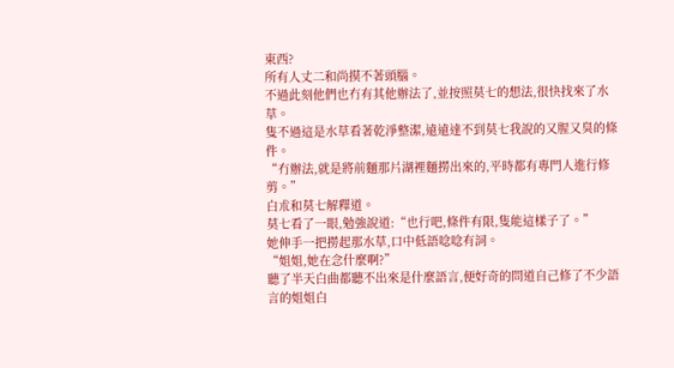東西?
所有人丈二和尚摸不著頭腦。
不過此刻他們也冇有其他辦法了,並按照莫七的想法,很快找來了水草。
隻不過這是水草看著乾淨整潔,遠遠達不到莫七我說的又腥又臭的條件。
“冇辦法,就是將前麵那片湖裡麵撈出來的,平時都有專門人進行修剪。”
白朮和莫七解釋道。
莫七看了一眼,勉強說道:“也行吧,條件有限,隻能這樣子了。”
她伸手一把撈起那水草,口中低語唸唸有詞。
“姐姐,她在念什麼啊?”
聽了半天白曲都聽不出來是什麼語言,便好奇的問道自己修了不少語言的姐姐白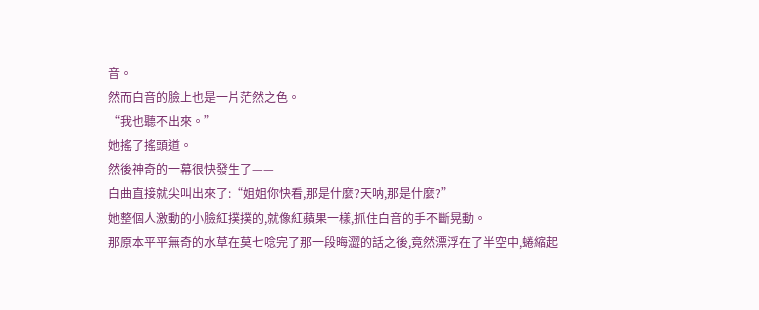音。
然而白音的臉上也是一片茫然之色。
“我也聽不出來。”
她搖了搖頭道。
然後神奇的一幕很快發生了——
白曲直接就尖叫出來了:“姐姐你快看,那是什麼?天呐,那是什麼?”
她整個人激動的小臉紅撲撲的,就像紅蘋果一樣,抓住白音的手不斷晃動。
那原本平平無奇的水草在莫七唸完了那一段晦澀的話之後,竟然漂浮在了半空中,蜷縮起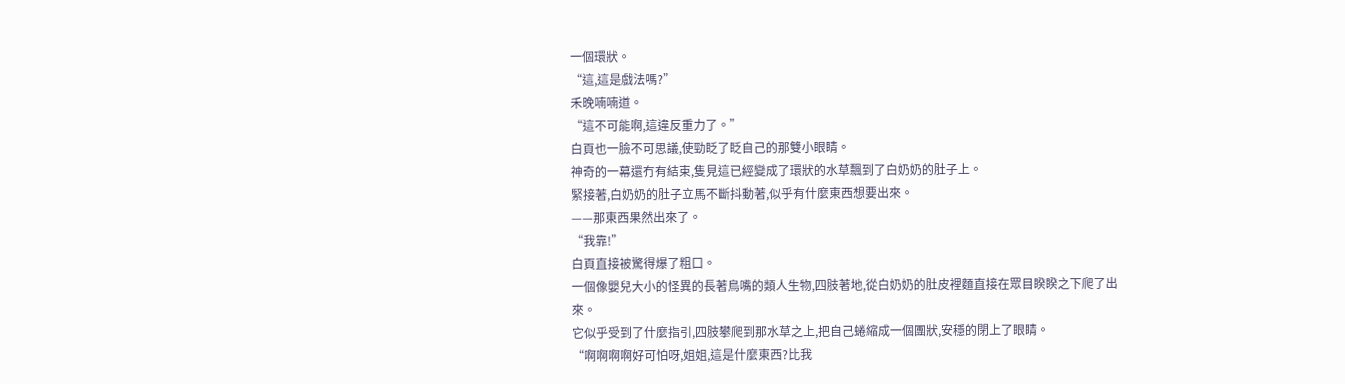一個環狀。
“這,這是戲法嗎?”
禾晚喃喃道。
“這不可能啊,這違反重力了。”
白頁也一臉不可思議,使勁眨了眨自己的那雙小眼睛。
神奇的一幕還冇有結束,隻見這已經變成了環狀的水草飄到了白奶奶的肚子上。
緊接著,白奶奶的肚子立馬不斷抖動著,似乎有什麼東西想要出來。
——那東西果然出來了。
“我靠!”
白頁直接被驚得爆了粗口。
一個像嬰兒大小的怪異的長著鳥嘴的類人生物,四肢著地,從白奶奶的肚皮裡麵直接在眾目睽睽之下爬了出來。
它似乎受到了什麼指引,四肢攀爬到那水草之上,把自己蜷縮成一個團狀,安穩的閉上了眼睛。
“啊啊啊啊好可怕呀,姐姐,這是什麼東西?比我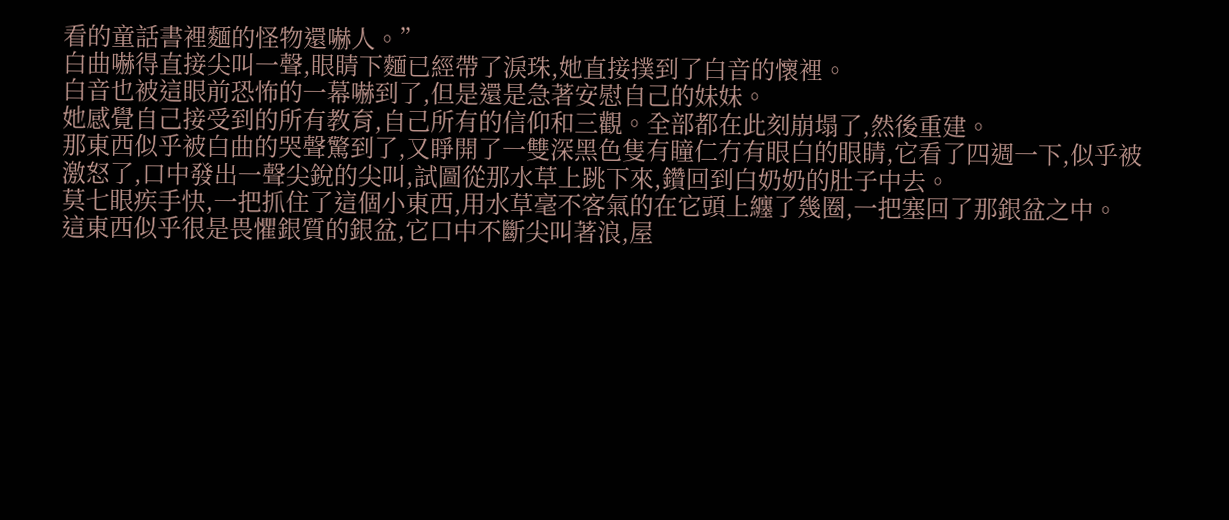看的童話書裡麵的怪物還嚇人。”
白曲嚇得直接尖叫一聲,眼睛下麵已經帶了淚珠,她直接撲到了白音的懷裡。
白音也被這眼前恐怖的一幕嚇到了,但是還是急著安慰自己的妹妹。
她感覺自己接受到的所有教育,自己所有的信仰和三觀。全部都在此刻崩塌了,然後重建。
那東西似乎被白曲的哭聲驚到了,又睜開了一雙深黑色隻有瞳仁冇有眼白的眼睛,它看了四週一下,似乎被激怒了,口中發出一聲尖銳的尖叫,試圖從那水草上跳下來,鑽回到白奶奶的肚子中去。
莫七眼疾手快,一把抓住了這個小東西,用水草毫不客氣的在它頭上纏了幾圈,一把塞回了那銀盆之中。
這東西似乎很是畏懼銀質的銀盆,它口中不斷尖叫著浪,屋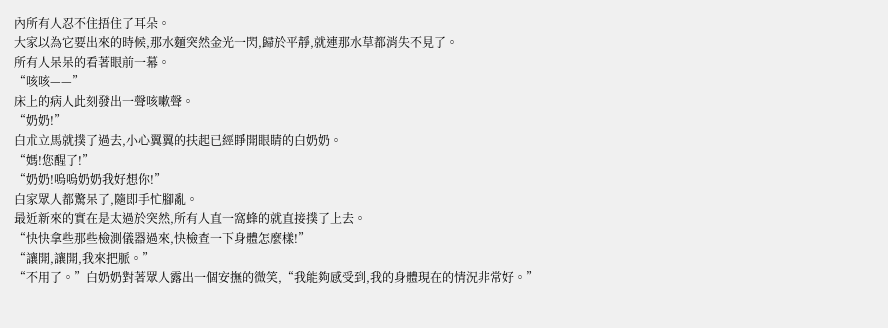內所有人忍不住捂住了耳朵。
大家以為它要出來的時候,那水麵突然金光一閃,歸於平靜,就連那水草都消失不見了。
所有人呆呆的看著眼前一幕。
“咳咳——”
床上的病人此刻發出一聲咳嗽聲。
“奶奶!”
白朮立馬就撲了過去,小心翼翼的扶起已經睜開眼睛的白奶奶。
“媽!您醒了!”
“奶奶!嗚嗚奶奶我好想你!”
白家眾人都驚呆了,隨即手忙腳亂。
最近新來的實在是太過於突然,所有人直一窩蜂的就直接撲了上去。
“快快拿些那些檢測儀器過來,快檢查一下身體怎麼樣!”
“讓開,讓開,我來把脈。”
“不用了。”白奶奶對著眾人露出一個安撫的微笑,“我能夠感受到,我的身體現在的情況非常好。”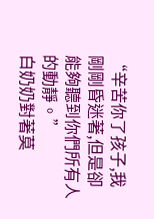“辛苦你了孩子,我剛剛昏迷著,但是卻能夠聽到你們所有人的動靜。”
白奶奶對著莫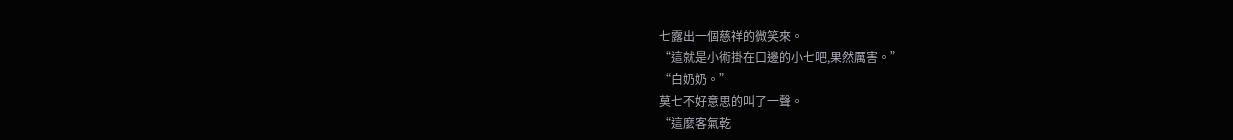七露出一個慈祥的微笑來。
“這就是小術掛在口邊的小七吧,果然厲害。”
“白奶奶。”
莫七不好意思的叫了一聲。
“這麼客氣乾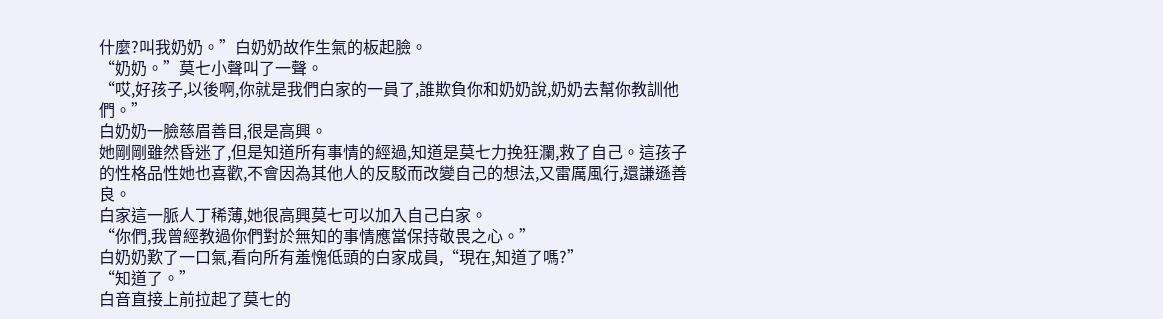什麼?叫我奶奶。”白奶奶故作生氣的板起臉。
“奶奶。”莫七小聲叫了一聲。
“哎,好孩子,以後啊,你就是我們白家的一員了,誰欺負你和奶奶說,奶奶去幫你教訓他們。”
白奶奶一臉慈眉善目,很是高興。
她剛剛雖然昏迷了,但是知道所有事情的經過,知道是莫七力挽狂瀾,救了自己。這孩子的性格品性她也喜歡,不會因為其他人的反駁而改變自己的想法,又雷厲風行,還謙遜善良。
白家這一脈人丁稀薄,她很高興莫七可以加入自己白家。
“你們,我曾經教過你們對於無知的事情應當保持敬畏之心。”
白奶奶歎了一口氣,看向所有羞愧低頭的白家成員,“現在,知道了嗎?”
“知道了。”
白音直接上前拉起了莫七的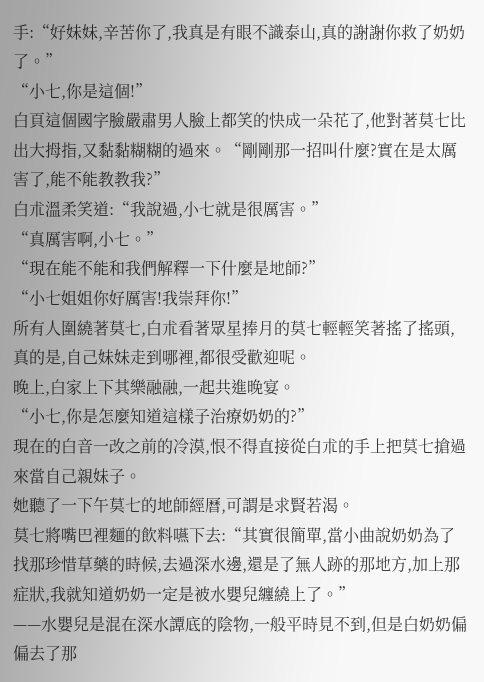手:“好妹妹,辛苦你了,我真是有眼不識泰山,真的謝謝你救了奶奶了。”
“小七,你是這個!”
白頁這個國字臉嚴肅男人臉上都笑的快成一朵花了,他對著莫七比出大拇指,又黏黏糊糊的過來。“剛剛那一招叫什麼?實在是太厲害了,能不能教教我?”
白朮溫柔笑道:“我說過,小七就是很厲害。”
“真厲害啊,小七。”
“現在能不能和我們解釋一下什麼是地師?”
“小七姐姐你好厲害!我崇拜你!”
所有人圍繞著莫七,白朮看著眾星捧月的莫七輕輕笑著搖了搖頭,真的是,自己妹妹走到哪裡,都很受歡迎呢。
晚上,白家上下其樂融融,一起共進晚宴。
“小七,你是怎麼知道這樣子治療奶奶的?”
現在的白音一改之前的冷漠,恨不得直接從白朮的手上把莫七搶過來當自己親妹子。
她聽了一下午莫七的地師經曆,可謂是求賢若渴。
莫七將嘴巴裡麵的飲料嚥下去:“其實很簡單,當小曲說奶奶為了找那珍惜草藥的時候,去過深水邊,還是了無人跡的那地方,加上那症狀,我就知道奶奶一定是被水嬰兒纏繞上了。”
——水嬰兒是混在深水譚底的陰物,一般平時見不到,但是白奶奶偏偏去了那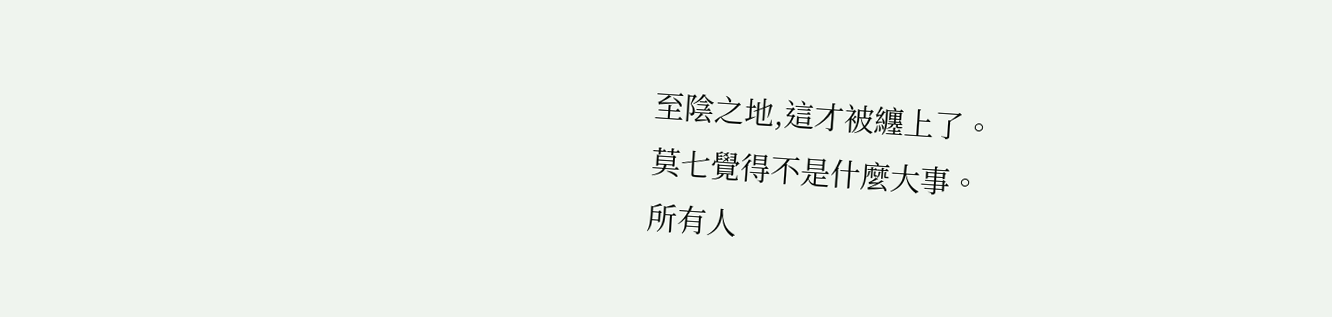至陰之地,這才被纏上了。
莫七覺得不是什麼大事。
所有人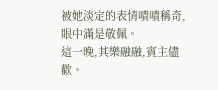被她淡定的表情嘖嘖稱奇,眼中滿是敬佩。
這一晚,其樂融融,賓主儘歡。